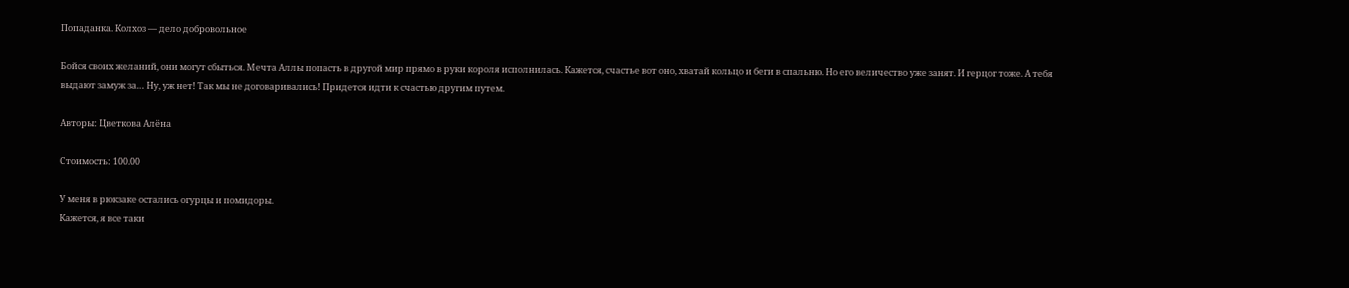Попаданка. Колхоз — дело добровольное

Бойся своих желаний, они могут сбыться. Мечта Аллы попасть в другой мир прямо в руки короля исполнилась. Кажется, счастье вот оно, хватай кольцо и беги в спальню. Но его величество уже занят. И герцог тоже. А тебя выдают замуж за… Ну, уж нет! Так мы не договаривались! Придется идти к счастью другим путем.

Авторы: Цветкова Алёна

Стоимость: 100.00

У меня в рюкзаке остались огурцы и помидоры.
Кажется, я все таки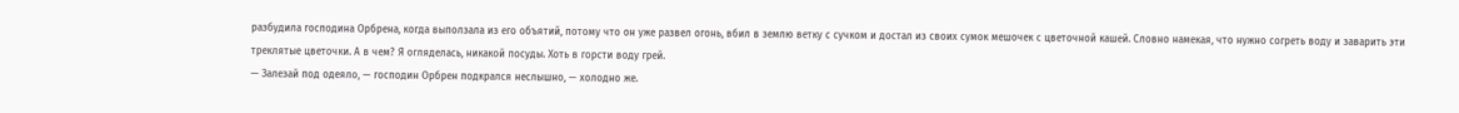разбудила господина Орбрена, когда выползала из его объятий, потому что он уже развел огонь, вбил в землю ветку с сучком и достал из своих сумок мешочек с цветочной кашей. Словно намекая, что нужно согреть воду и заварить эти треклятые цветочки. А в чем? Я огляделась, никакой посуды. Хоть в горсти воду грей.
— Залезай под одеяло, — господин Орбрен подкрался неслышно, — холодно же.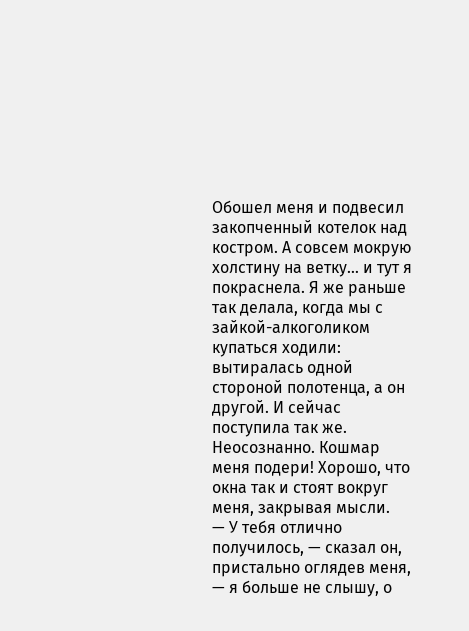Обошел меня и подвесил закопченный котелок над костром. А совсем мокрую холстину на ветку… и тут я покраснела. Я же раньше так делала, когда мы с зайкой-алкоголиком купаться ходили: вытиралась одной стороной полотенца, а он другой. И сейчас поступила так же. Неосознанно. Кошмар меня подери! Хорошо, что окна так и стоят вокруг меня, закрывая мысли.
— У тебя отлично получилось, — сказал он, пристально оглядев меня, — я больше не слышу, о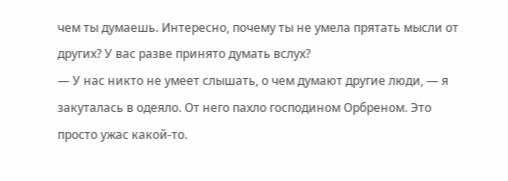чем ты думаешь. Интересно, почему ты не умела прятать мысли от других? У вас разве принято думать вслух?
— У нас никто не умеет слышать, о чем думают другие люди, — я закуталась в одеяло. От него пахло господином Орбреном. Это просто ужас какой-то.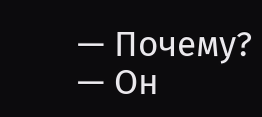— Почему? — Он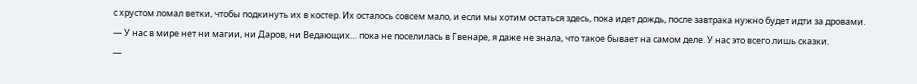с хрустом ломал ветки, чтобы подкинуть их в костер. Их осталось совсем мало, и если мы хотим остаться здесь, пока идет дождь, после завтрака нужно будет идти за дровами.
— У нас в мире нет ни магии, ни Даров, ни Ведающих… пока не поселилась в Гвенаре, я даже не знала, что такое бывает на самом деле. У нас это всего лишь сказки.
—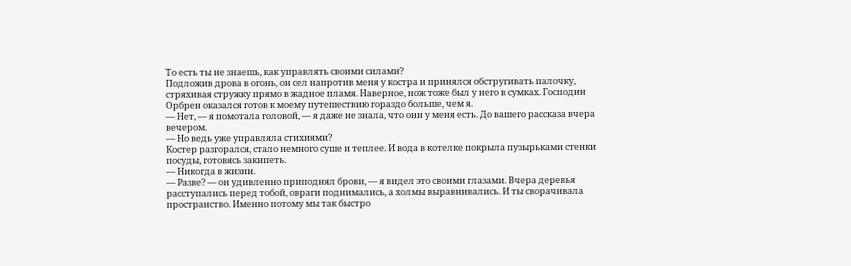То есть ты не знаешь, как управлять своими силами?
Подложив дрова в огонь, он сел напротив меня у костра и принялся обстругивать палочку, стряхивая стружку прямо в жадное пламя. Наверное, нож тоже был у него в сумках. Господин Орбрен оказался готов к моему путешествию гораздо больше, чем я.
— Нет, — я помотала головой, — я даже не знала, что они у меня есть. До вашего рассказа вчера вечером.
— Но ведь уже управляла стихиями?
Костер разгорался, стало немного суше и теплее. И вода в котелке покрыла пузырьками стенки посуды, готовясь закипеть.
— Никогда в жизни.
— Разве? — он удивленно приподнял брови, — я видел это своими глазами. Вчера деревья расступались перед тобой, овраги поднимались, а холмы выравнивались. И ты сворачивала пространство. Именно потому мы так быстро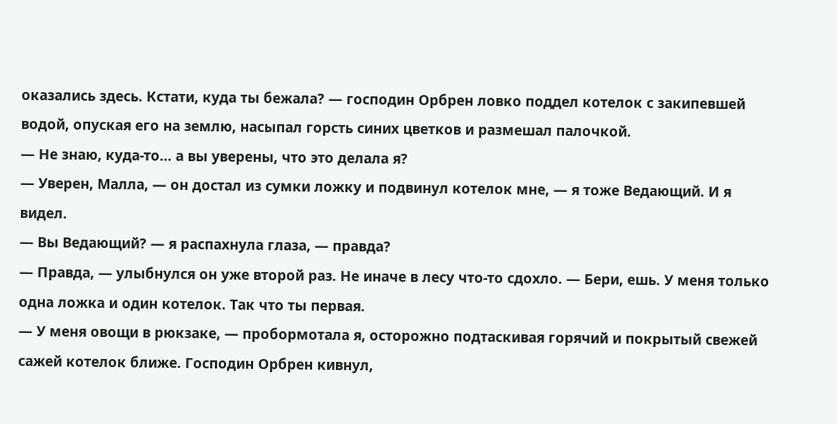оказались здесь. Кстати, куда ты бежала? — господин Орбрен ловко поддел котелок с закипевшей водой, опуская его на землю, насыпал горсть синих цветков и размешал палочкой.
— Не знаю, куда-то… а вы уверены, что это делала я?
— Уверен, Малла, — он достал из сумки ложку и подвинул котелок мне, — я тоже Ведающий. И я видел.
— Вы Ведающий? — я распахнула глаза, — правда?
— Правда, — улыбнулся он уже второй раз. Не иначе в лесу что-то сдохло. — Бери, ешь. У меня только одна ложка и один котелок. Так что ты первая.
— У меня овощи в рюкзаке, — пробормотала я, осторожно подтаскивая горячий и покрытый свежей сажей котелок ближе. Господин Орбрен кивнул,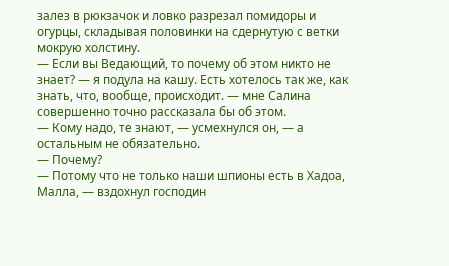залез в рюкзачок и ловко разрезал помидоры и огурцы, складывая половинки на сдернутую с ветки мокрую холстину.
— Если вы Ведающий, то почему об этом никто не знает? — я подула на кашу. Есть хотелось так же, как знать, что, вообще, происходит. — мне Салина совершенно точно рассказала бы об этом.
— Кому надо, те знают, — усмехнулся он, — а остальным не обязательно.
— Почему?
— Потому что не только наши шпионы есть в Хадоа, Малла, — вздохнул господин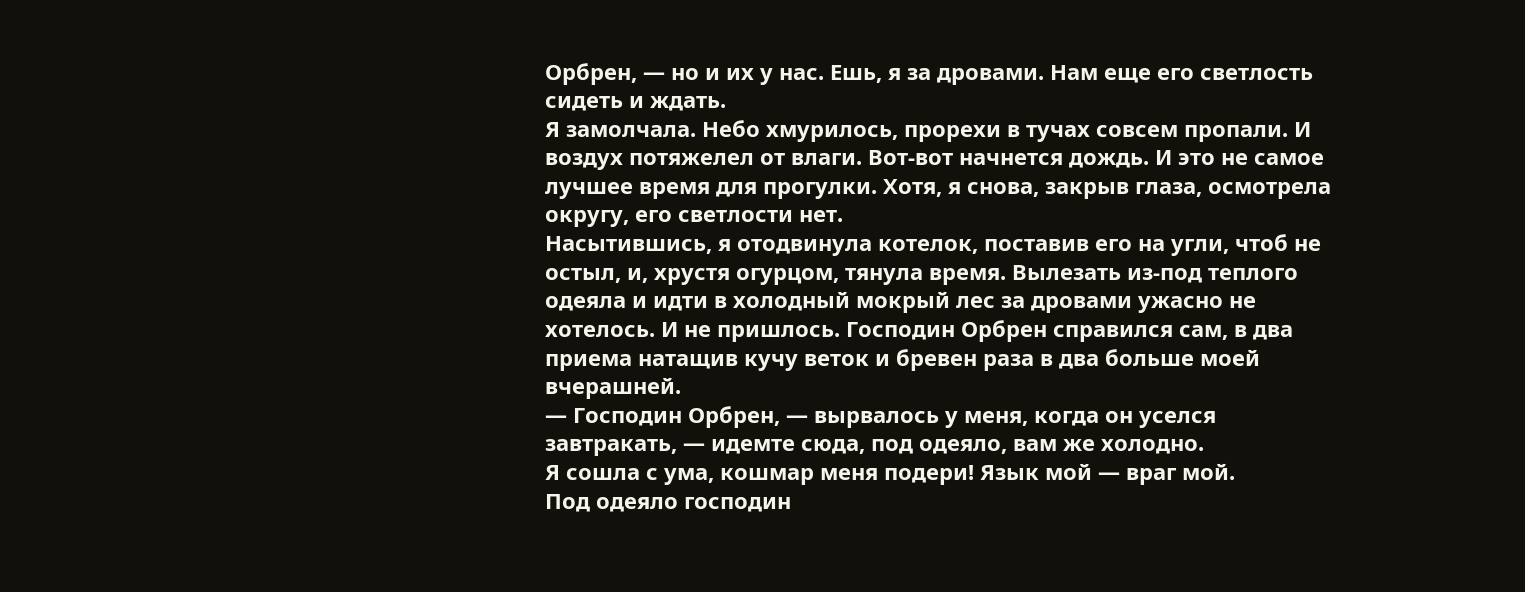Орбрен, — но и их у нас. Ешь, я за дровами. Нам еще его светлость сидеть и ждать.
Я замолчала. Небо хмурилось, прорехи в тучах совсем пропали. И воздух потяжелел от влаги. Вот-вот начнется дождь. И это не самое лучшее время для прогулки. Хотя, я снова, закрыв глаза, осмотрела округу, его светлости нет.
Насытившись, я отодвинула котелок, поставив его на угли, чтоб не остыл, и, хрустя огурцом, тянула время. Вылезать из-под теплого одеяла и идти в холодный мокрый лес за дровами ужасно не хотелось. И не пришлось. Господин Орбрен справился сам, в два приема натащив кучу веток и бревен раза в два больше моей вчерашней.
— Господин Орбрен, — вырвалось у меня, когда он уселся завтракать, — идемте сюда, под одеяло, вам же холодно.
Я сошла с ума, кошмар меня подери! Язык мой — враг мой.
Под одеяло господин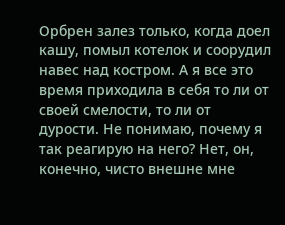Орбрен залез только, когда доел кашу, помыл котелок и соорудил навес над костром. А я все это время приходила в себя то ли от своей смелости, то ли от дурости. Не понимаю, почему я так реагирую на него? Нет, он, конечно, чисто внешне мне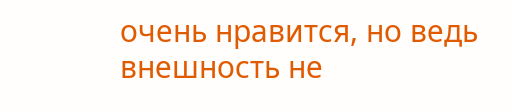очень нравится, но ведь внешность не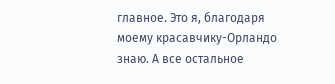главное. Это я, благодаря моему красавчику-Орландо знаю. А все остальное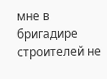мне в бригадире строителей не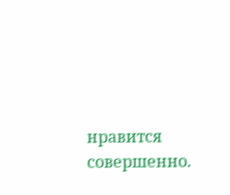нравится совершенно.